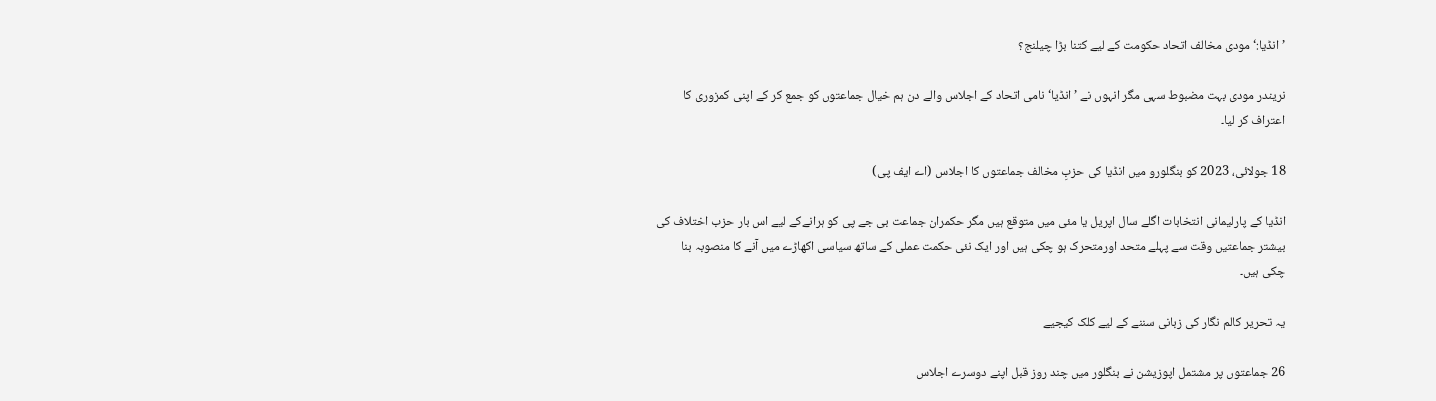’انڈیا:‘ مودی مخالف اتحاد حکومت کے لیے کتنا بڑا چیلنج؟

نریندر مودی بہت مضبوط سہی مگر انہوں نے ’انڈیا‘ نامی اتحاد کے اجلاس والے دن ہم خیال جماعتوں کو جمع کر کے اپنی کمزوری کا اعتراف کر لیا۔

18 جولائی، 2023 کو بنگلورو میں انڈیا کی حزبِ مخالف جماعتوں کا اجلاس (اے ایف پی)

انڈیا کے پارلیمانی انتخابات اگلے سال اپریل یا مئی میں متوقع ہیں مگر حکمران جماعت بی جے پی کو ہرانےکے لیے اس بار حزب اختلاف کی بیشتر جماعتیں وقت سے پہلے متحد اورمتحرک ہو چکی ہیں اور ایک نئی حکمت عملی کے ساتھ سیاسی اکھاڑے میں آنے کا منصوبہ بنا چکی ہیں۔

یہ تحریر کالم نگار کی زبانی سننے کے لیے کلک کیجیے

26 جماعتوں پر مشتمل اپوزیشن نے بنگلور میں چند روز قبل اپنے دوسرے اجلاس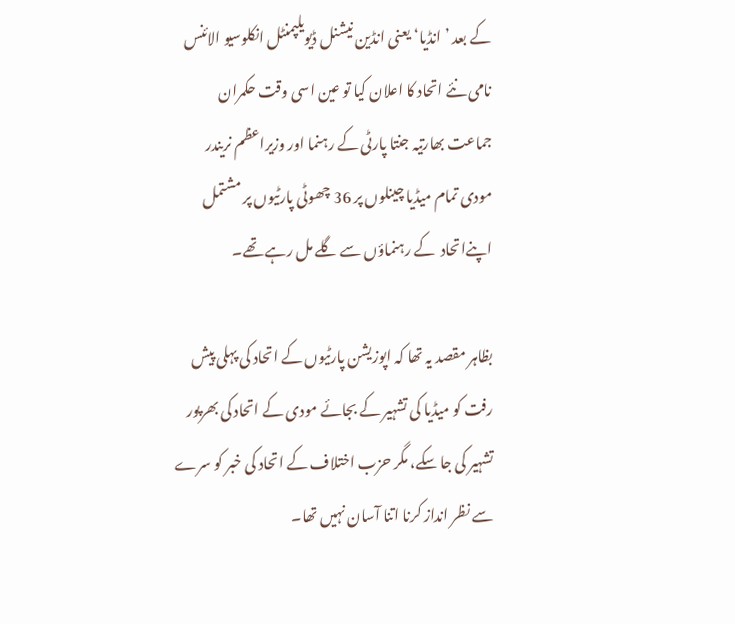کے بعد ’انڈیا‘ یعنی انڈین نیشنل ڈیویلپمنٹل انکلوسیو الائنس نامی نئے اتحاد کا اعلان کیا تو عین اسی وقت حکمران جماعت بھارتیہ جنتا پارٹی کے رہنما اور وزیراعظم نریندر مودی تمام میڈیا چینلوں پر 36 چھوٹی پارٹیوں پر مشتمل اپنےاتحاد  کے رہنماؤں سے گلے مل رہے تھے۔

بظاہر مقصد یہ تھا کہ اپوزیشن پارٹیوں کے اتحاد کی پہلی پیش رفت کو میڈیا کی تشہیر کے بجائے مودی کے اتحاد کی بھرپور تشہیر کی جا سکے، مگر حزب اختلاف کے اتحاد کی خبر کو سرے سے نظر انداز کرنا اتنا آسان نہیں تھا۔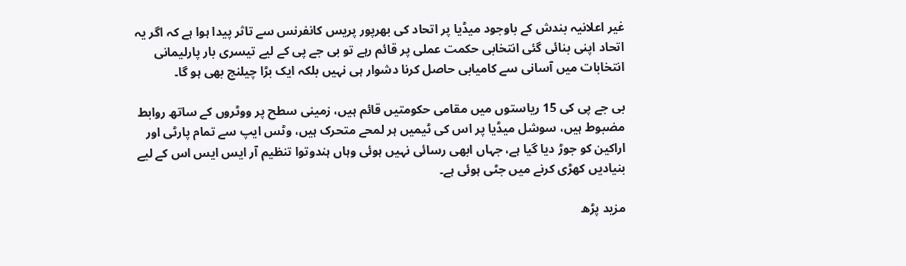غیر اعلانیہ بندش کے باوجود میڈیا پر اتحاد کی بھرپور پریس کانفرنس سے تاثر پیدا ہوا ہے کہ اگر یہ اتحاد اپنی بنائی گئی انتخابی حکمت عملی پر قائم رہے تو بی جے پی کے لیے تیسری بار پارلیمانی انتخابات میں آسانی سے کامیابی حاصل کرنا دشوار ہی نہیں بلکہ ایک بڑا چیلنج بھی ہو گا۔

بی جے پی کی 15 ریاستوں میں مقامی حکومتیں قائم ہیں، زمینی سطح پر ووٹروں کے ساتھ روابط مضبوط ہیں، سوشل میڈیا پر اس کی ٹیمیں ہر لمحے متحرک ہیں، وٹس ایپ سے تمام پارٹی اور اراکین کو جوڑ دیا گیا ہے، جہاں ابھی رسائی نہیں ہوئی وہاں ہندوتوا تنظیم آر ایس ایس اس کے لیے بنیادیں کھڑی کرنے میں جٹی ہوئی ہے۔

مزید پڑھ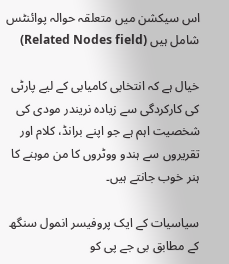اس سیکشن میں متعلقہ حوالہ پوائنٹس شامل ہیں (Related Nodes field)

خیال ہے کہ انتخابی کامیابی کے لیے پارٹی کی کارکردگی سے زیادہ نریندر مودی کی شخصیت اہم ہے جو اپنے برانڈ، کلام اور تقریروں سے ہندو ووٹروں کا من موہنے کا ہنر خوب جانتے ہیں۔

سیاسیات کے ایک پروفیسر انمول سنگھ کے مطابق بی جے پی کو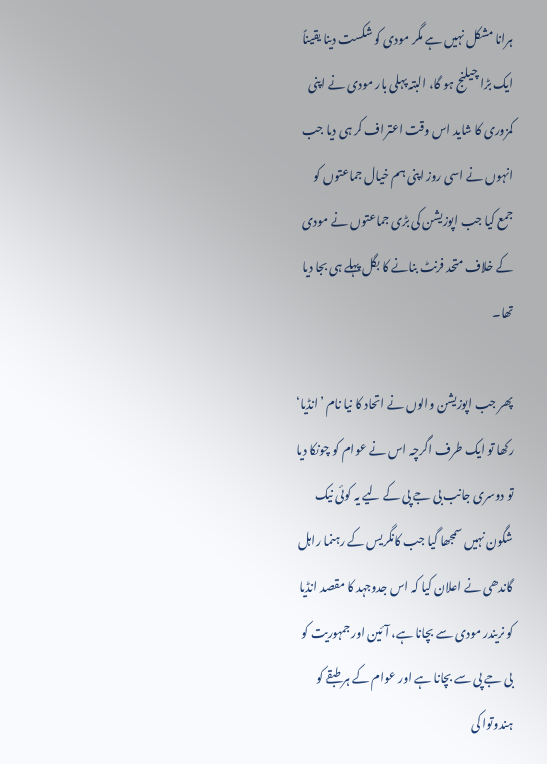ہرانا مشکل نہیں ہے مگر مودی کو شکست دینا یقیناً ایک بڑا چیلنج ہو گا، البتہ پہلی بار مودی نے اپنی کمزوری کا شاید اس وقت اعتراف کر ہی دیا جب انہوں نے اسی روز اپنی ہم خیال جماعتوں کو جمع کیا جب اپوزیشن کی بڑی جماعتوں نے مودی کے خلاف متحد فرنٹ بنانے کا بگل پہلے ہی بجا دیا تھا۔

پھر جب اپوزیشن والوں نے اتحاد کا نیا نام ’انڈیا‘ رکھا تو ایک طرف اگرچہ اس نے عوام کو چونکا دیا تو دوسری جانب بی جے پی کے لیے یہ کوئی نیک شگون نہیں سمجھا گیا جب کانگریس کے رہنما راہل گاندھی نے اعلان کیا کہ اس جدوجہد کا مقصد انڈیا کو نریندر مودی سے بچانا ہے، آئین اور جمہوریت کو بی جے پی سے بچانا ہے اور عوام کے ہر طبقے کو ہندوتوا کی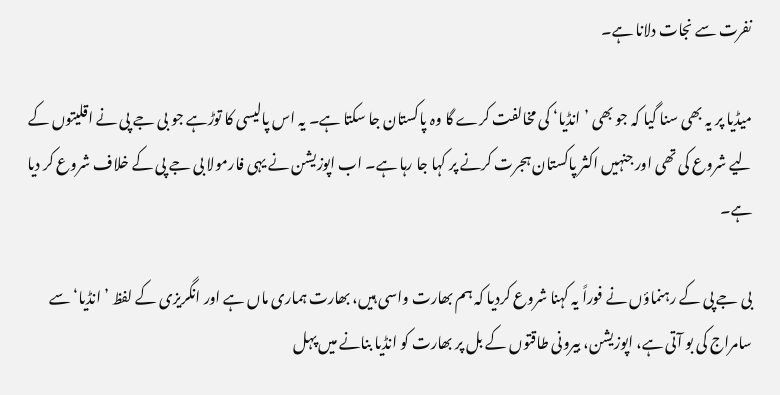نفرت سے نجات دلانا ہے۔

میڈیا پر یہ بھی سنا گیا کہ جو بھی ’انڈیا‘ کی مخالفت کرے گا وہ پاکستان جا سکتا ہے۔ یہ اس پالیسی کا توڑہے جو بی جے پی نے اقلیتوں کے لیے شروع کی تھی اور جنہیں اکثر پاکستان ہجرت کرنے پر کہا جا رہا ہے۔ اب اپوزیشن نے یہی فارمولا بی جے پی کے خلاف شروع کر دیا ہے۔

بی جے پی کے رہنماؤں نے فوراً یہ کہنا شروع کردیا کہ ہم بھارت واسی ہیں، بھارت ہماری ماں ہے اور انگریزی کے لفظ ’انڈیا‘ سے سامراج کی بو آتی ہے، اپوزیشن، بیرونی طاقتوں کے بل پر بھارت کو انڈیا بنانے میں پہل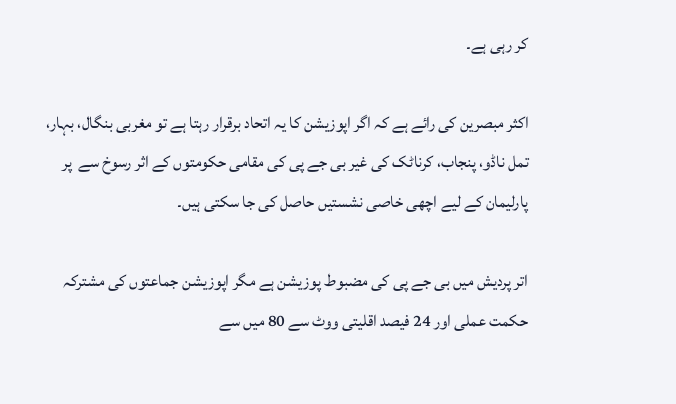کر رہی ہے۔

اکثر مبصرین کی رائے ہے کہ اگر اپوزیشن کا یہ اتحاد برقرار رہتا ہے تو مغربی بنگال، بہار، تمل ناڈو، پنجاب، کرناٹک کی غیر بی جے پی کی مقامی حکومتوں کے اثر رسوخ سے  پر پارلیمان کے لیے اچھی خاصی نشستیں حاصل کی جا سکتی ہیں۔

اتر پردیش میں بی جے پی کی مضبوط پوزیشن ہے مگر اپوزیشن جماعتوں کی مشترکہ حکمت عملی اور 24 فیصد اقلیتی ووٹ سے 80 میں سے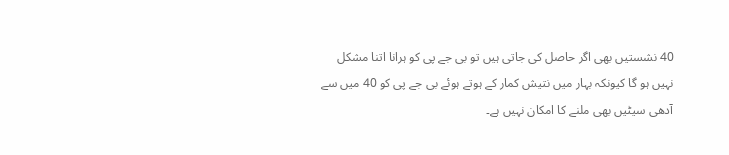40 نشستیں بھی اگر حاصل کی جاتی ہیں تو بی جے پی کو ہرانا اتنا مشکل نہیں ہو گا کیونکہ بہار میں نتیش کمار کے ہوتے ہوئے بی جے پی کو 40 میں سے آدھی سیٹیں بھی ملنے کا امکان نہیں ہے۔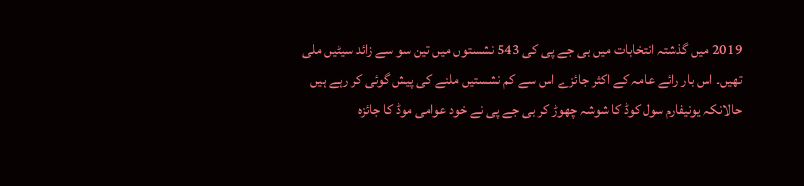2019 میں گذشتہ انتخابات میں بی جے پی کی 543 نشستوں میں تین سو سے زائد سیٹیں ملی تھیں۔ اس بار رائے عامہ کے اکثر جائزے اس سے کم نشستیں ملنے کی پیش گوئی کر رہے ہیں حالانکہ یونیفارم سول کوڈ کا شوشہ چھوڑ کر بی جے پی نے خود عوامی موڈ کا جائزہ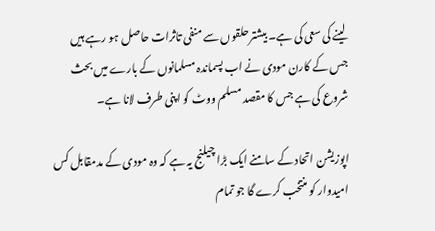لینے کی سعی کی ہے۔ بیشتر حلقوں سے منفی تاثرات حاصل ہو رہے ہیں جس کے کارن مودی نے اب پسماندہ مسلمانوں کے بارے میں بحث شروع کی ہے جس کا مقصد مسلم ووٹ کو اپنی طرف لانا ہے۔

اپوزیشن اتحاد کے سامنے ایک بڑا چیلنج یہ ہے کہ وہ مودی کے مدمقابل کس امیدوار کو منتخب کرے گا جو تمام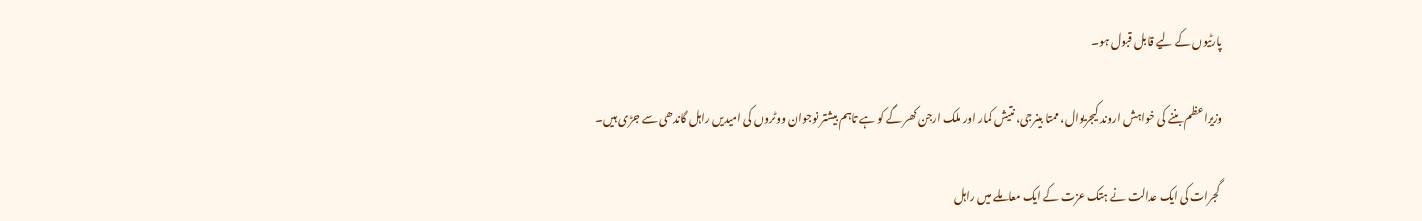پارٹیوں کے لیے قابل قبول ہو۔

وزیراعظم بننے کی خواہش اروند کیجریوال، ممتا بینرجی، نتیش کمار اور ملک ارجن کھر گے کو ہے تاہم بیشتر نوجوان ووٹروں کی امیدیں راہل گاندھی سے جڑی ہیں۔

 گجرات کی ایک عدالت نے ہتک عزت کے ایک معاملے میں راہل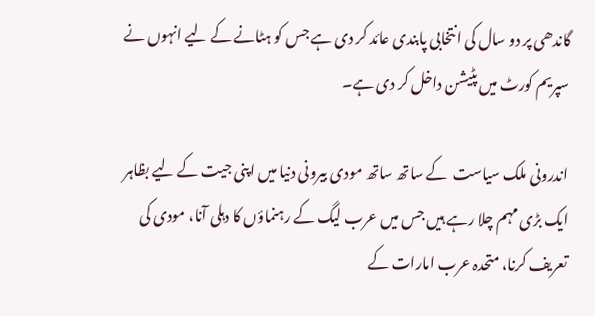گاندھی پر دو سال کی انتخابی پابندی عائد کر دی ہے جس کو ہٹانے کے لیے انہوں نے سپریم کورٹ میں پٹیشن داخل کر دی ہے۔

اندرونی ملک سیاست  کے ساتھ ساتھ مودی بیرونی دنیا میں اپنی جیت کے لیے بظاہر ایک بڑی مہم چلا رہے ہیں جس میں عرب لیگ کے رہنماؤں کا دہلی آنا، مودی کی تعریف کرنا، متحدہ عرب امارات کے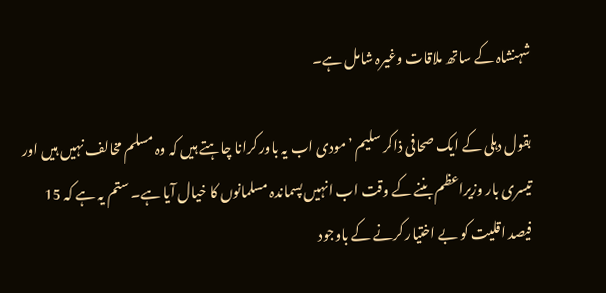شہنشاہ کے ساتھ ملاقات وغیرہ شامل ہے۔

بقول دہلی کے ایک صحافی ذاکر سلیم ’مودی اب یہ باور کرانا چاہتے ہیں کہ وہ مسلم مخالف نہیں ہیں اور تیسری بار وزیراعظم بننے کے وقت اب انہیں پسماندہ مسلمانوں کا خیال آیا ہے۔ ستم یہ ہے کہ 15 فیصد اقلیت کو بے اختیار کرنے کے باوجود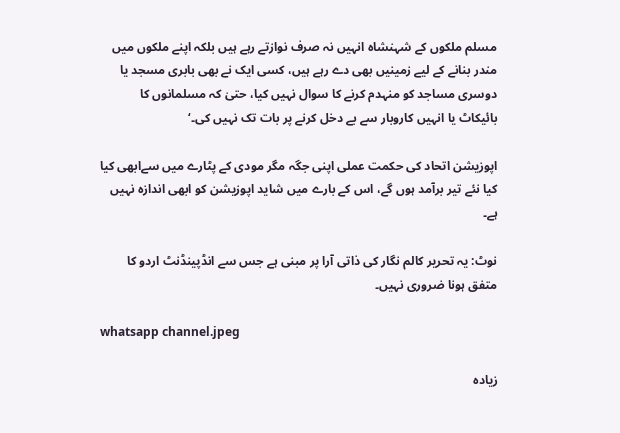مسلم ملکوں کے شہنشاہ انہیں نہ صرف نوازتے رہے ہیں بلکہ اپنے ملکوں میں مندر بنانے کے لیے زمینیں بھی دے رہے ہیں، کسی ایک نے بھی بابری مسجد یا دوسری مساجد کو منہدم کرنے کا سوال نہیں کیا، حتیٰ کہ مسلمانوں کا بائیکاٹ یا انہیں کاروبار سے بے دخل کرنے پر بات تک نہیں کی۔‘

اپوزیشن اتحاد کی حکمت عملی اپنی جگہ مگر مودی کے پٹارے میں سےابھی کیا کیا نئے تیر برآمد ہوں گے، اس کے بارے میں شاید اپوزیشن کو ابھی اندازہ نہیں ہے۔

نوٹ: یہ تحریر کالم نگار کی ذاتی آرا پر مبنی ہے جس سے انڈپینڈنٹ اردو کا متفق ہونا ضروری نہیں۔

whatsapp channel.jpeg

زیادہ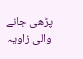پڑھی جانے والی زاویہ